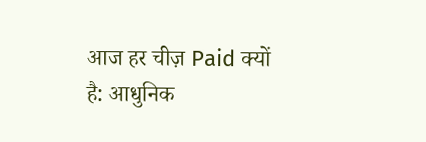आज हर चीज़ Paid क्यों है: आधुनिक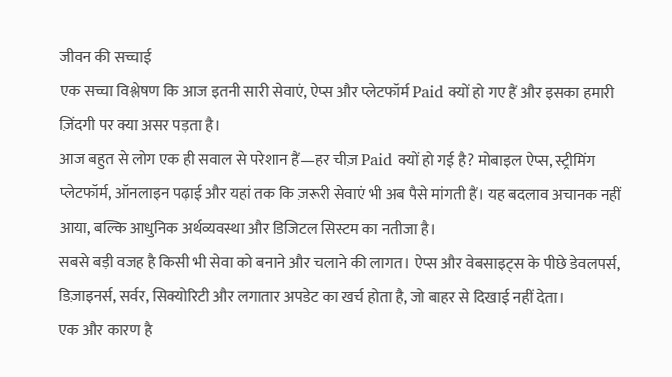जीवन की सच्चाई
एक सच्चा विश्लेषण कि आज इतनी सारी सेवाएं, ऐप्स और प्लेटफॉर्म Paid क्यों हो गए हैं और इसका हमारी ज़िंदगी पर क्या असर पड़ता है।
आज बहुत से लोग एक ही सवाल से परेशान हैं—हर चीज़ Paid क्यों हो गई है? मोबाइल ऐप्स, स्ट्रीमिंग प्लेटफॉर्म, ऑनलाइन पढ़ाई और यहां तक कि ज़रूरी सेवाएं भी अब पैसे मांगती हैं। यह बदलाव अचानक नहीं आया, बल्कि आधुनिक अर्थव्यवस्था और डिजिटल सिस्टम का नतीजा है।
सबसे बड़ी वजह है किसी भी सेवा को बनाने और चलाने की लागत। ऐप्स और वेबसाइट्स के पीछे डेवलपर्स, डिज़ाइनर्स, सर्वर, सिक्योरिटी और लगातार अपडेट का खर्च होता है, जो बाहर से दिखाई नहीं देता।
एक और कारण है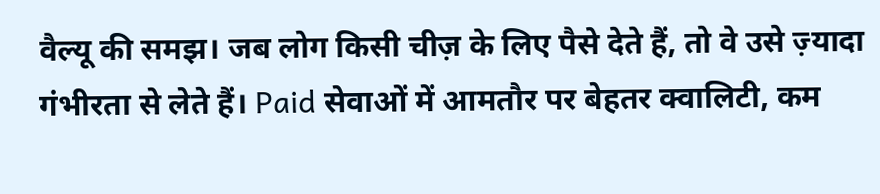वैल्यू की समझ। जब लोग किसी चीज़ के लिए पैसे देते हैं, तो वे उसे ज़्यादा गंभीरता से लेते हैं। Paid सेवाओं में आमतौर पर बेहतर क्वालिटी, कम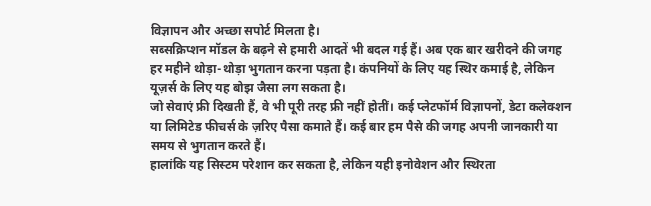विज्ञापन और अच्छा सपोर्ट मिलता है।
सब्सक्रिप्शन मॉडल के बढ़ने से हमारी आदतें भी बदल गई हैं। अब एक बार खरीदने की जगह हर महीने थोड़ा-थोड़ा भुगतान करना पड़ता है। कंपनियों के लिए यह स्थिर कमाई है, लेकिन यूज़र्स के लिए यह बोझ जैसा लग सकता है।
जो सेवाएं फ्री दिखती हैं, वे भी पूरी तरह फ्री नहीं होतीं। कई प्लेटफॉर्म विज्ञापनों, डेटा कलेक्शन या लिमिटेड फीचर्स के ज़रिए पैसा कमाते हैं। कई बार हम पैसे की जगह अपनी जानकारी या समय से भुगतान करते हैं।
हालांकि यह सिस्टम परेशान कर सकता है, लेकिन यही इनोवेशन और स्थिरता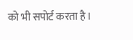को भी सपोर्ट करता है।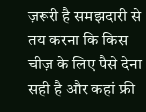ज़रूरी है समझदारी से तय करना कि किस चीज़ के लिए पैसे देना सही है और कहां फ्री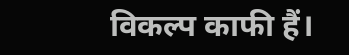विकल्प काफी हैं।